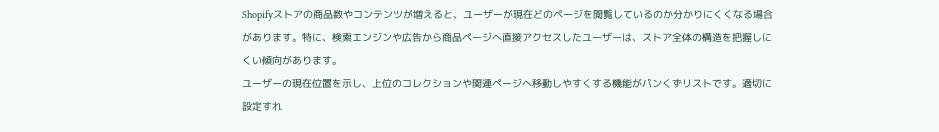Shopifyストアの商品数やコンテンツが増えると、ユーザーが現在どのページを閲覧しているのか分かりにくくなる場合があります。特に、検索エンジンや広告から商品ページへ直接アクセスしたユーザーは、ストア全体の構造を把握しにくい傾向があります。
ユーザーの現在位置を示し、上位のコレクションや関連ページへ移動しやすくする機能がパンくずリストです。適切に設定すれ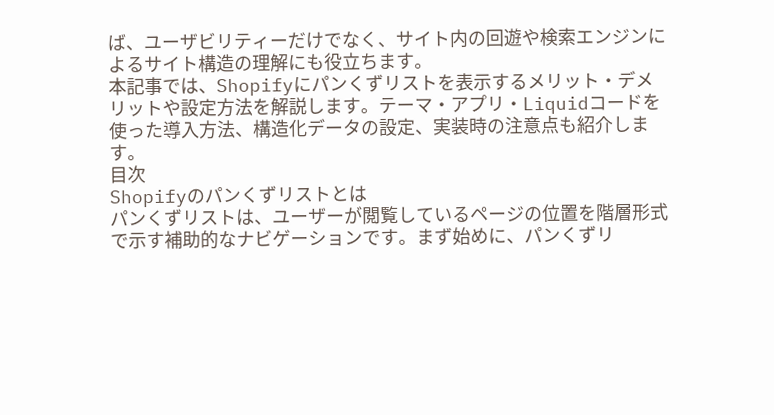ば、ユーザビリティーだけでなく、サイト内の回遊や検索エンジンによるサイト構造の理解にも役立ちます。
本記事では、Shopifyにパンくずリストを表示するメリット・デメリットや設定方法を解説します。テーマ・アプリ・Liquidコードを使った導入方法、構造化データの設定、実装時の注意点も紹介します。
目次
Shopifyのパンくずリストとは
パンくずリストは、ユーザーが閲覧しているページの位置を階層形式で示す補助的なナビゲーションです。まず始めに、パンくずリ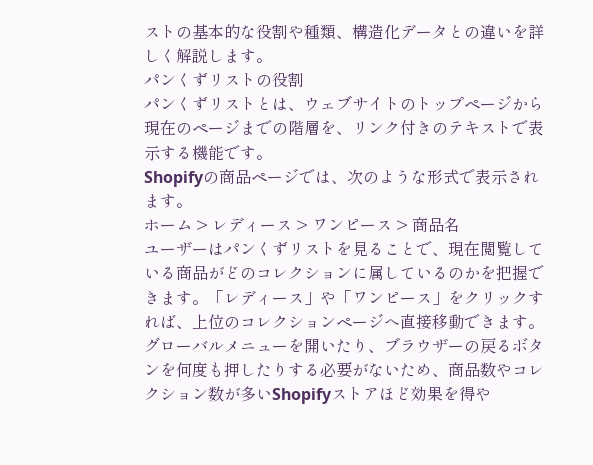ストの基本的な役割や種類、構造化データとの違いを詳しく解説します。
パンくずリストの役割
パンくずリストとは、ウェブサイトのトップページから現在のページまでの階層を、リンク付きのテキストで表示する機能です。
Shopifyの商品ページでは、次のような形式で表示されます。
ホーム > レディース > ワンピース > 商品名
ユーザーはパンくずリストを見ることで、現在閲覧している商品がどのコレクションに属しているのかを把握できます。「レディース」や「ワンピース」をクリックすれば、上位のコレクションページへ直接移動できます。
グローバルメニューを開いたり、ブラウザーの戻るボタンを何度も押したりする必要がないため、商品数やコレクション数が多いShopifyストアほど効果を得や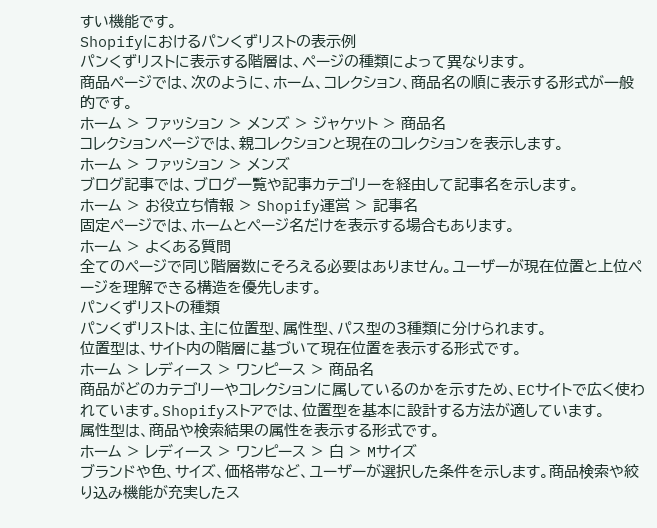すい機能です。
Shopifyにおけるパンくずリストの表示例
パンくずリストに表示する階層は、ページの種類によって異なります。
商品ページでは、次のように、ホーム、コレクション、商品名の順に表示する形式が一般的です。
ホーム > ファッション > メンズ > ジャケット > 商品名
コレクションページでは、親コレクションと現在のコレクションを表示します。
ホーム > ファッション > メンズ
ブログ記事では、ブログ一覧や記事カテゴリーを経由して記事名を示します。
ホーム > お役立ち情報 > Shopify運営 > 記事名
固定ページでは、ホームとページ名だけを表示する場合もあります。
ホーム > よくある質問
全てのページで同じ階層数にそろえる必要はありません。ユーザーが現在位置と上位ページを理解できる構造を優先します。
パンくずリストの種類
パンくずリストは、主に位置型、属性型、パス型の3種類に分けられます。
位置型は、サイト内の階層に基づいて現在位置を表示する形式です。
ホーム > レディース > ワンピース > 商品名
商品がどのカテゴリーやコレクションに属しているのかを示すため、ECサイトで広く使われています。Shopifyストアでは、位置型を基本に設計する方法が適しています。
属性型は、商品や検索結果の属性を表示する形式です。
ホーム > レディース > ワンピース > 白 > Mサイズ
ブランドや色、サイズ、価格帯など、ユーザーが選択した条件を示します。商品検索や絞り込み機能が充実したス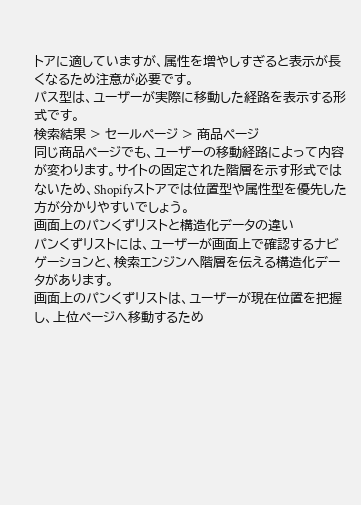トアに適していますが、属性を増やしすぎると表示が長くなるため注意が必要です。
パス型は、ユーザーが実際に移動した経路を表示する形式です。
検索結果 > セールページ > 商品ページ
同じ商品ページでも、ユーザーの移動経路によって内容が変わります。サイトの固定された階層を示す形式ではないため、Shopifyストアでは位置型や属性型を優先した方が分かりやすいでしょう。
画面上のパンくずリストと構造化データの違い
パンくずリストには、ユーザーが画面上で確認するナビゲーションと、検索エンジンへ階層を伝える構造化データがあります。
画面上のパンくずリストは、ユーザーが現在位置を把握し、上位ページへ移動するため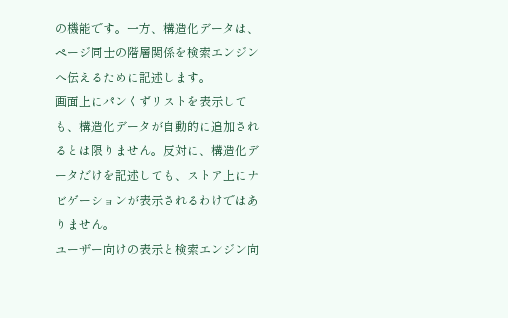の機能です。一方、構造化データは、ページ同士の階層関係を検索エンジンへ伝えるために記述します。
画面上にパンくずリストを表示しても、構造化データが自動的に追加されるとは限りません。反対に、構造化データだけを記述しても、ストア上にナビゲーションが表示されるわけではありません。
ユーザー向けの表示と検索エンジン向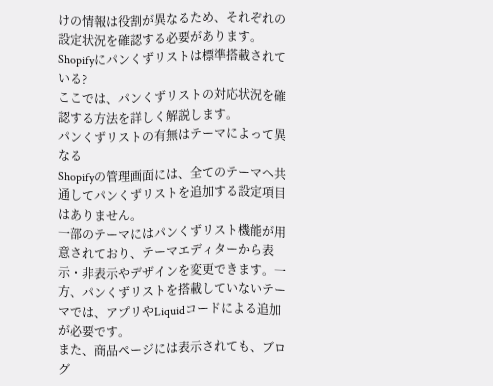けの情報は役割が異なるため、それぞれの設定状況を確認する必要があります。
Shopifyにパンくずリストは標準搭載されている?
ここでは、パンくずリストの対応状況を確認する方法を詳しく解説します。
パンくずリストの有無はテーマによって異なる
Shopifyの管理画面には、全てのテーマへ共通してパンくずリストを追加する設定項目はありません。
一部のテーマにはパンくずリスト機能が用意されており、テーマエディターから表示・非表示やデザインを変更できます。一方、パンくずリストを搭載していないテーマでは、アプリやLiquidコードによる追加が必要です。
また、商品ページには表示されても、ブログ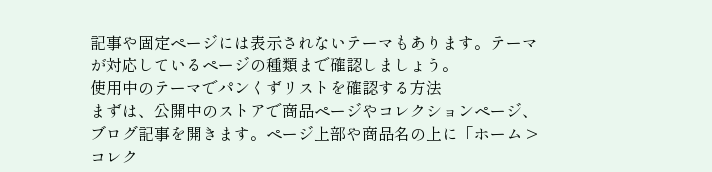記事や固定ページには表示されないテーマもあります。テーマが対応しているページの種類まで確認しましょう。
使用中のテーマでパンくずリストを確認する方法
まずは、公開中のストアで商品ページやコレクションページ、ブログ記事を開きます。ページ上部や商品名の上に「ホーム > コレク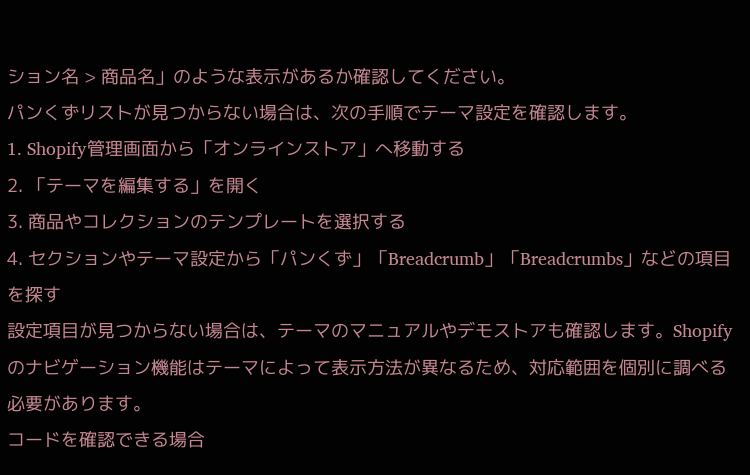ション名 > 商品名」のような表示があるか確認してください。
パンくずリストが見つからない場合は、次の手順でテーマ設定を確認します。
1. Shopify管理画面から「オンラインストア」へ移動する
2. 「テーマを編集する」を開く
3. 商品やコレクションのテンプレートを選択する
4. セクションやテーマ設定から「パンくず」「Breadcrumb」「Breadcrumbs」などの項目を探す
設定項目が見つからない場合は、テーマのマニュアルやデモストアも確認します。Shopifyのナビゲーション機能はテーマによって表示方法が異なるため、対応範囲を個別に調べる必要があります。
コードを確認できる場合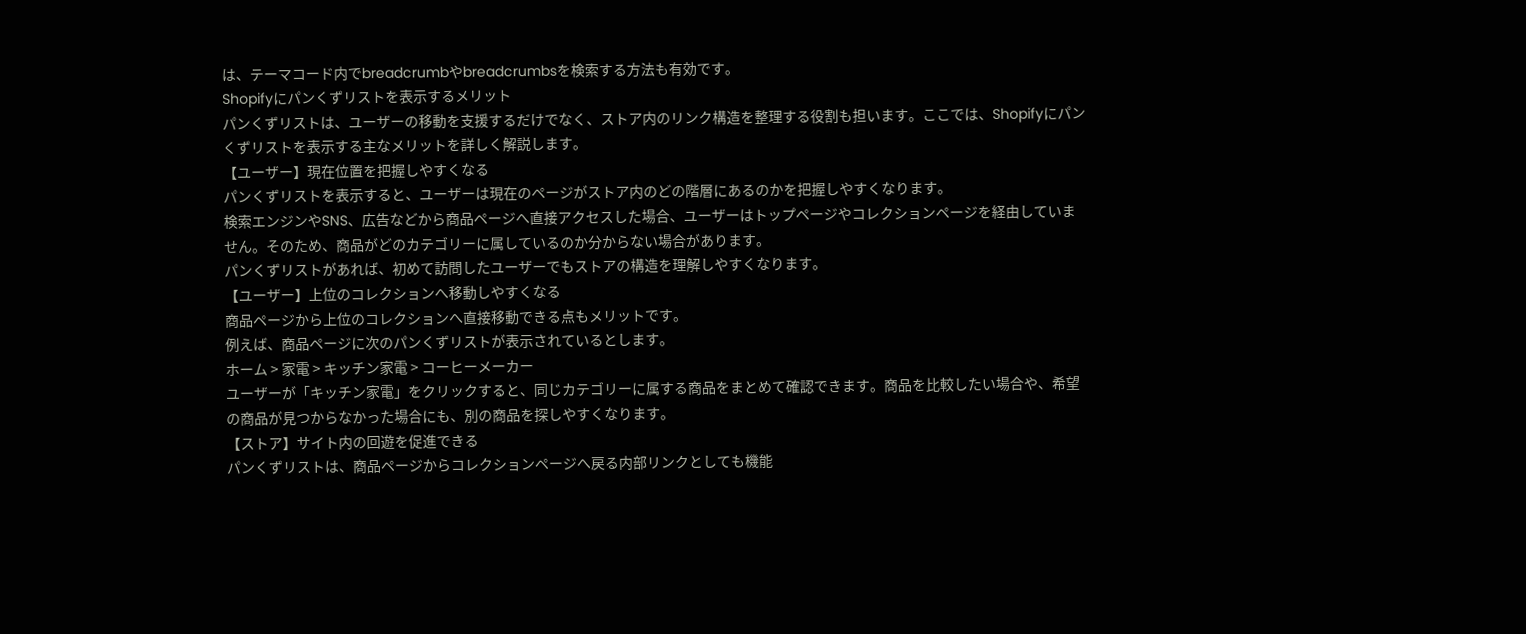は、テーマコード内でbreadcrumbやbreadcrumbsを検索する方法も有効です。
Shopifyにパンくずリストを表示するメリット
パンくずリストは、ユーザーの移動を支援するだけでなく、ストア内のリンク構造を整理する役割も担います。ここでは、Shopifyにパンくずリストを表示する主なメリットを詳しく解説します。
【ユーザー】現在位置を把握しやすくなる
パンくずリストを表示すると、ユーザーは現在のページがストア内のどの階層にあるのかを把握しやすくなります。
検索エンジンやSNS、広告などから商品ページへ直接アクセスした場合、ユーザーはトップページやコレクションページを経由していません。そのため、商品がどのカテゴリーに属しているのか分からない場合があります。
パンくずリストがあれば、初めて訪問したユーザーでもストアの構造を理解しやすくなります。
【ユーザー】上位のコレクションへ移動しやすくなる
商品ページから上位のコレクションへ直接移動できる点もメリットです。
例えば、商品ページに次のパンくずリストが表示されているとします。
ホーム > 家電 > キッチン家電 > コーヒーメーカー
ユーザーが「キッチン家電」をクリックすると、同じカテゴリーに属する商品をまとめて確認できます。商品を比較したい場合や、希望の商品が見つからなかった場合にも、別の商品を探しやすくなります。
【ストア】サイト内の回遊を促進できる
パンくずリストは、商品ページからコレクションページへ戻る内部リンクとしても機能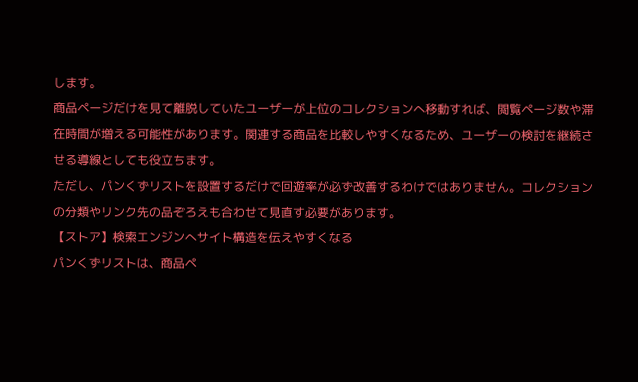します。
商品ページだけを見て離脱していたユーザーが上位のコレクションへ移動すれば、閲覧ページ数や滞在時間が増える可能性があります。関連する商品を比較しやすくなるため、ユーザーの検討を継続させる導線としても役立ちます。
ただし、パンくずリストを設置するだけで回遊率が必ず改善するわけではありません。コレクションの分類やリンク先の品ぞろえも合わせて見直す必要があります。
【ストア】検索エンジンへサイト構造を伝えやすくなる
パンくずリストは、商品ペ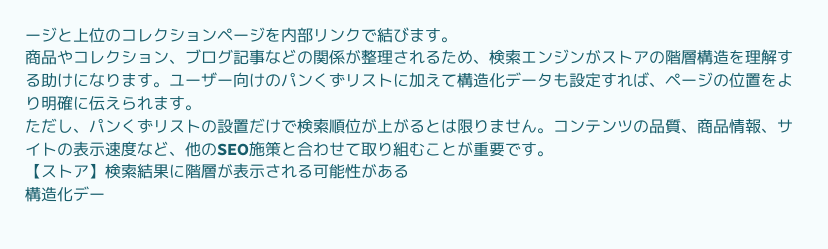ージと上位のコレクションページを内部リンクで結びます。
商品やコレクション、ブログ記事などの関係が整理されるため、検索エンジンがストアの階層構造を理解する助けになります。ユーザー向けのパンくずリストに加えて構造化データも設定すれば、ページの位置をより明確に伝えられます。
ただし、パンくずリストの設置だけで検索順位が上がるとは限りません。コンテンツの品質、商品情報、サイトの表示速度など、他のSEO施策と合わせて取り組むことが重要です。
【ストア】検索結果に階層が表示される可能性がある
構造化デー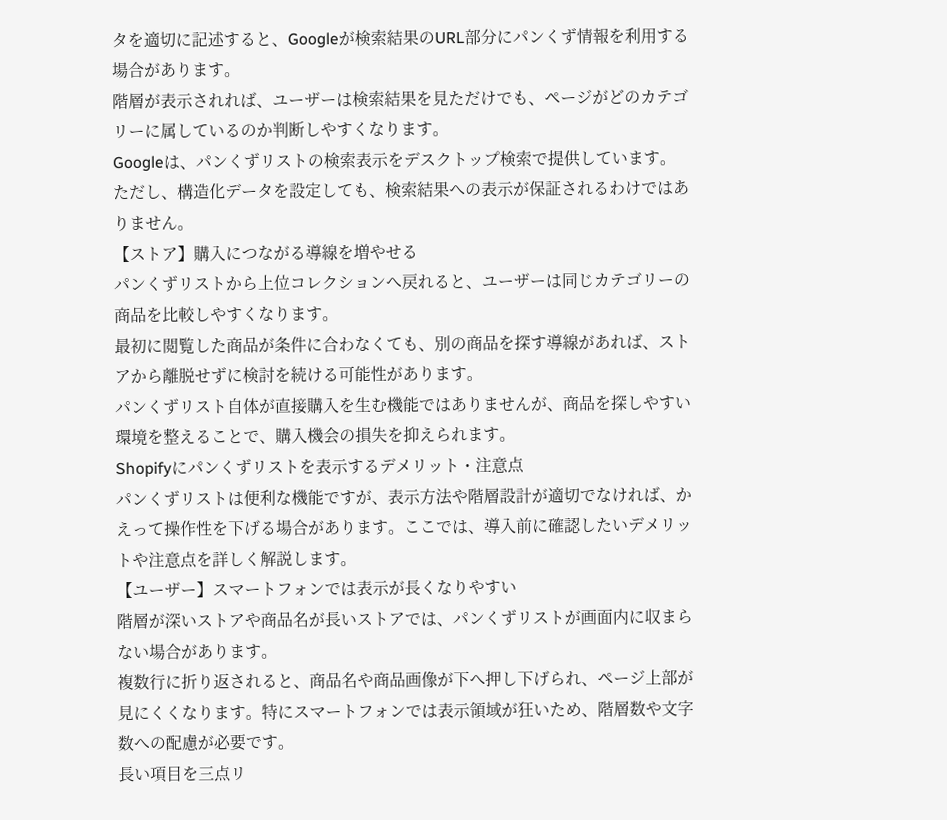タを適切に記述すると、Googleが検索結果のURL部分にパンくず情報を利用する場合があります。
階層が表示されれば、ユーザーは検索結果を見ただけでも、ページがどのカテゴリーに属しているのか判断しやすくなります。
Googleは、パンくずリストの検索表示をデスクトップ検索で提供しています。ただし、構造化データを設定しても、検索結果への表示が保証されるわけではありません。
【ストア】購入につながる導線を増やせる
パンくずリストから上位コレクションへ戻れると、ユーザーは同じカテゴリーの商品を比較しやすくなります。
最初に閲覧した商品が条件に合わなくても、別の商品を探す導線があれば、ストアから離脱せずに検討を続ける可能性があります。
パンくずリスト自体が直接購入を生む機能ではありませんが、商品を探しやすい環境を整えることで、購入機会の損失を抑えられます。
Shopifyにパンくずリストを表示するデメリット・注意点
パンくずリストは便利な機能ですが、表示方法や階層設計が適切でなければ、かえって操作性を下げる場合があります。ここでは、導入前に確認したいデメリットや注意点を詳しく解説します。
【ユーザー】スマートフォンでは表示が長くなりやすい
階層が深いストアや商品名が長いストアでは、パンくずリストが画面内に収まらない場合があります。
複数行に折り返されると、商品名や商品画像が下へ押し下げられ、ページ上部が見にくくなります。特にスマートフォンでは表示領域が狂いため、階層数や文字数への配慮が必要です。
長い項目を三点リ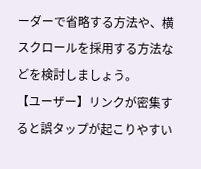ーダーで省略する方法や、横スクロールを採用する方法などを検討しましょう。
【ユーザー】リンクが密集すると誤タップが起こりやすい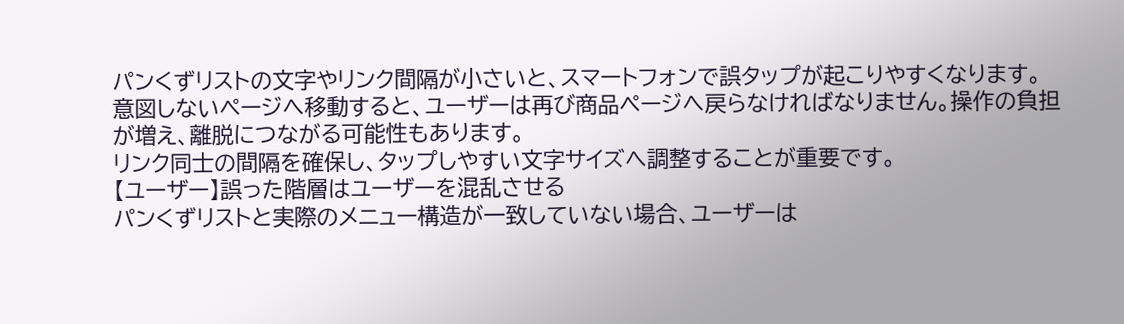パンくずリストの文字やリンク間隔が小さいと、スマートフォンで誤タップが起こりやすくなります。
意図しないページへ移動すると、ユーザーは再び商品ページへ戻らなければなりません。操作の負担が増え、離脱につながる可能性もあります。
リンク同士の間隔を確保し、タップしやすい文字サイズへ調整することが重要です。
【ユーザー】誤った階層はユーザーを混乱させる
パンくずリストと実際のメニュー構造が一致していない場合、ユーザーは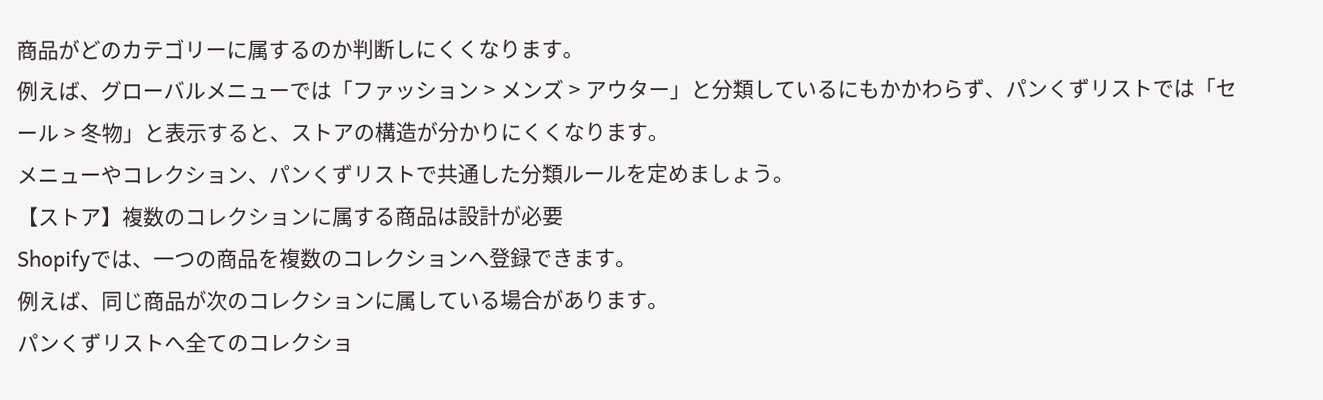商品がどのカテゴリーに属するのか判断しにくくなります。
例えば、グローバルメニューでは「ファッション > メンズ > アウター」と分類しているにもかかわらず、パンくずリストでは「セール > 冬物」と表示すると、ストアの構造が分かりにくくなります。
メニューやコレクション、パンくずリストで共通した分類ルールを定めましょう。
【ストア】複数のコレクションに属する商品は設計が必要
Shopifyでは、一つの商品を複数のコレクションへ登録できます。
例えば、同じ商品が次のコレクションに属している場合があります。
パンくずリストへ全てのコレクショ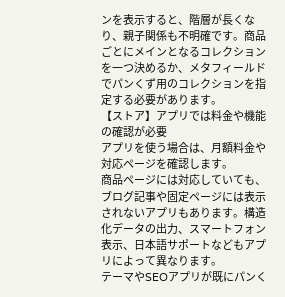ンを表示すると、階層が長くなり、親子関係も不明確です。商品ごとにメインとなるコレクションを一つ決めるか、メタフィールドでパンくず用のコレクションを指定する必要があります。
【ストア】アプリでは料金や機能の確認が必要
アプリを使う場合は、月額料金や対応ページを確認します。
商品ページには対応していても、ブログ記事や固定ページには表示されないアプリもあります。構造化データの出力、スマートフォン表示、日本語サポートなどもアプリによって異なります。
テーマやSEOアプリが既にパンく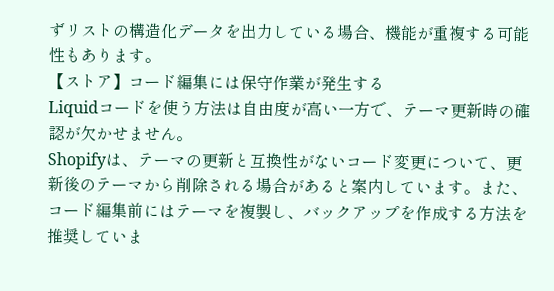ずリストの構造化データを出力している場合、機能が重複する可能性もあります。
【ストア】コード編集には保守作業が発生する
Liquidコードを使う方法は自由度が高い一方で、テーマ更新時の確認が欠かせません。
Shopifyは、テーマの更新と互換性がないコード変更について、更新後のテーマから削除される場合があると案内しています。また、コード編集前にはテーマを複製し、バックアップを作成する方法を推奨していま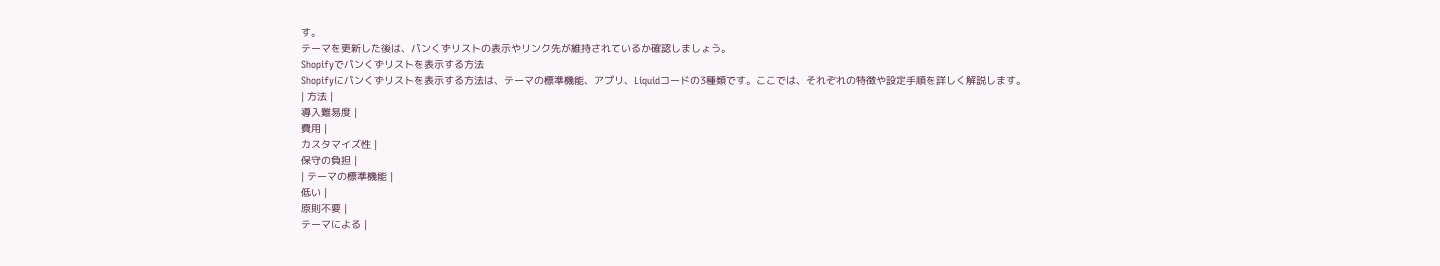す。
テーマを更新した後は、パンくずリストの表示やリンク先が維持されているか確認しましょう。
Shopifyでパンくずリストを表示する方法
Shopifyにパンくずリストを表示する方法は、テーマの標準機能、アプリ、Liquidコードの3種類です。ここでは、それぞれの特徴や設定手順を詳しく解説します。
| 方法 |
導入難易度 |
費用 |
カスタマイズ性 |
保守の負担 |
| テーマの標準機能 |
低い |
原則不要 |
テーマによる |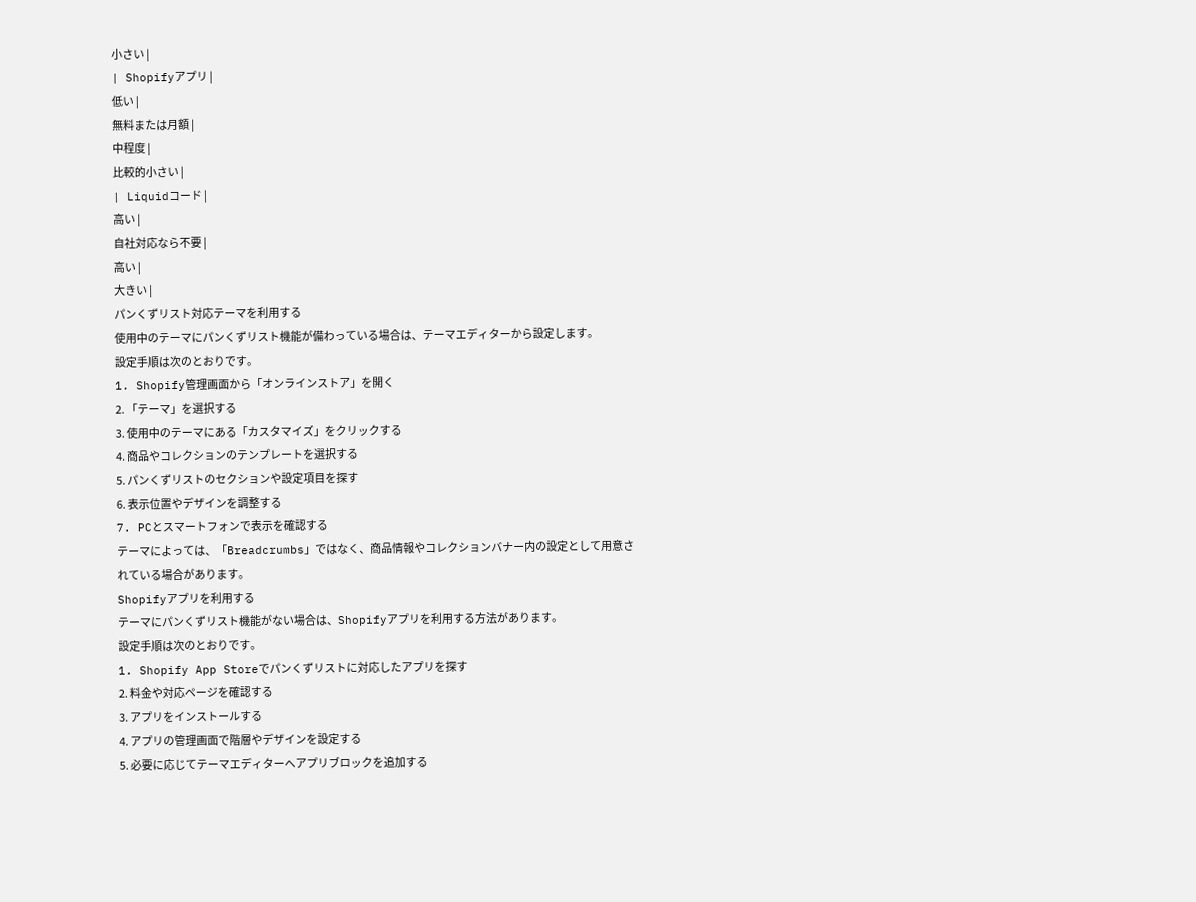小さい |
| Shopifyアプリ |
低い |
無料または月額 |
中程度 |
比較的小さい |
| Liquidコード |
高い |
自社対応なら不要 |
高い |
大きい |
パンくずリスト対応テーマを利用する
使用中のテーマにパンくずリスト機能が備わっている場合は、テーマエディターから設定します。
設定手順は次のとおりです。
1. Shopify管理画面から「オンラインストア」を開く
2. 「テーマ」を選択する
3. 使用中のテーマにある「カスタマイズ」をクリックする
4. 商品やコレクションのテンプレートを選択する
5. パンくずリストのセクションや設定項目を探す
6. 表示位置やデザインを調整する
7. PCとスマートフォンで表示を確認する
テーマによっては、「Breadcrumbs」ではなく、商品情報やコレクションバナー内の設定として用意されている場合があります。
Shopifyアプリを利用する
テーマにパンくずリスト機能がない場合は、Shopifyアプリを利用する方法があります。
設定手順は次のとおりです。
1. Shopify App Storeでパンくずリストに対応したアプリを探す
2. 料金や対応ページを確認する
3. アプリをインストールする
4. アプリの管理画面で階層やデザインを設定する
5. 必要に応じてテーマエディターへアプリブロックを追加する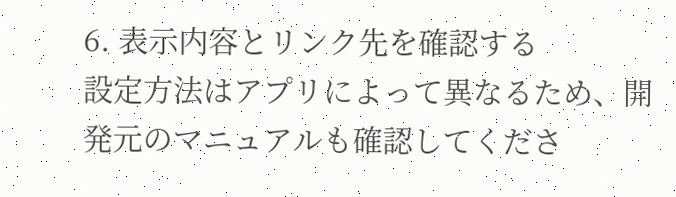6. 表示内容とリンク先を確認する
設定方法はアプリによって異なるため、開発元のマニュアルも確認してくださ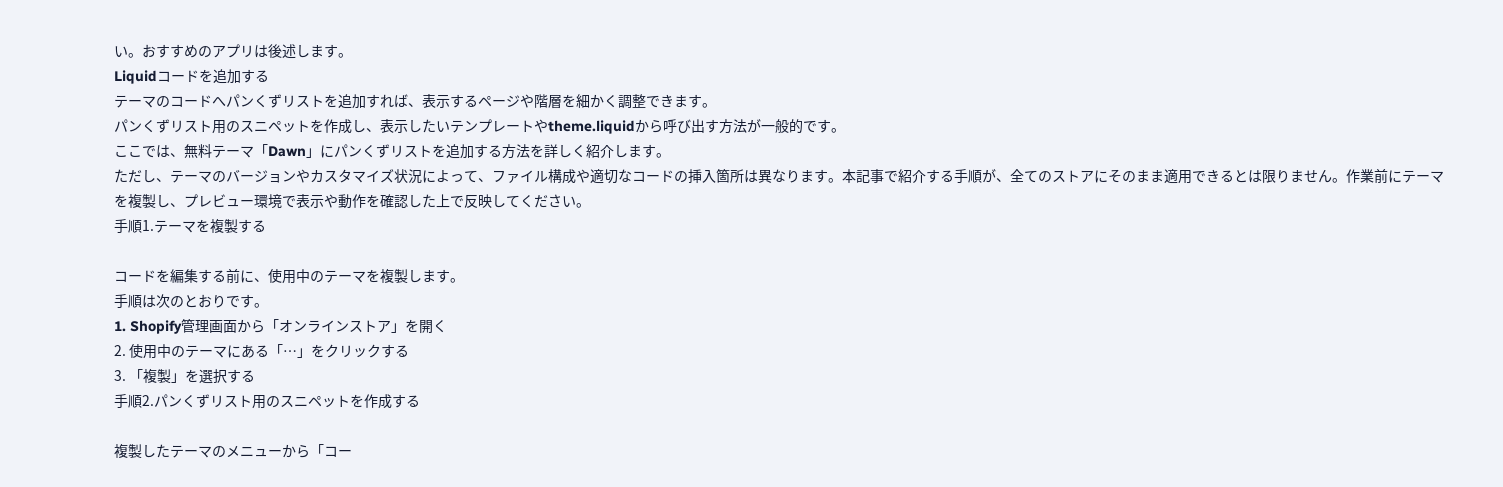い。おすすめのアプリは後述します。
Liquidコードを追加する
テーマのコードへパンくずリストを追加すれば、表示するページや階層を細かく調整できます。
パンくずリスト用のスニペットを作成し、表示したいテンプレートやtheme.liquidから呼び出す方法が一般的です。
ここでは、無料テーマ「Dawn」にパンくずリストを追加する方法を詳しく紹介します。
ただし、テーマのバージョンやカスタマイズ状況によって、ファイル構成や適切なコードの挿入箇所は異なります。本記事で紹介する手順が、全てのストアにそのまま適用できるとは限りません。作業前にテーマを複製し、プレビュー環境で表示や動作を確認した上で反映してください。
手順1.テーマを複製する

コードを編集する前に、使用中のテーマを複製します。
手順は次のとおりです。
1. Shopify管理画面から「オンラインストア」を開く
2. 使用中のテーマにある「…」をクリックする
3. 「複製」を選択する
手順2.パンくずリスト用のスニペットを作成する

複製したテーマのメニューから「コー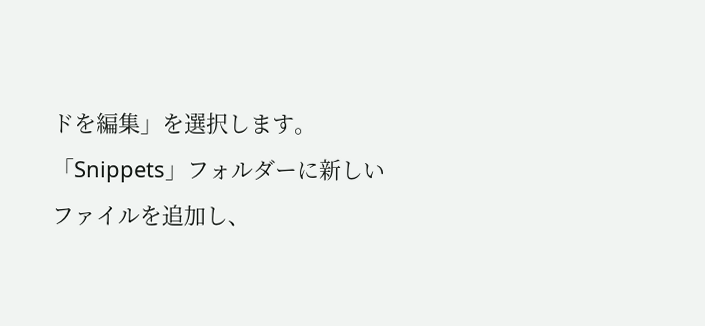ドを編集」を選択します。
「Snippets」フォルダーに新しいファイルを追加し、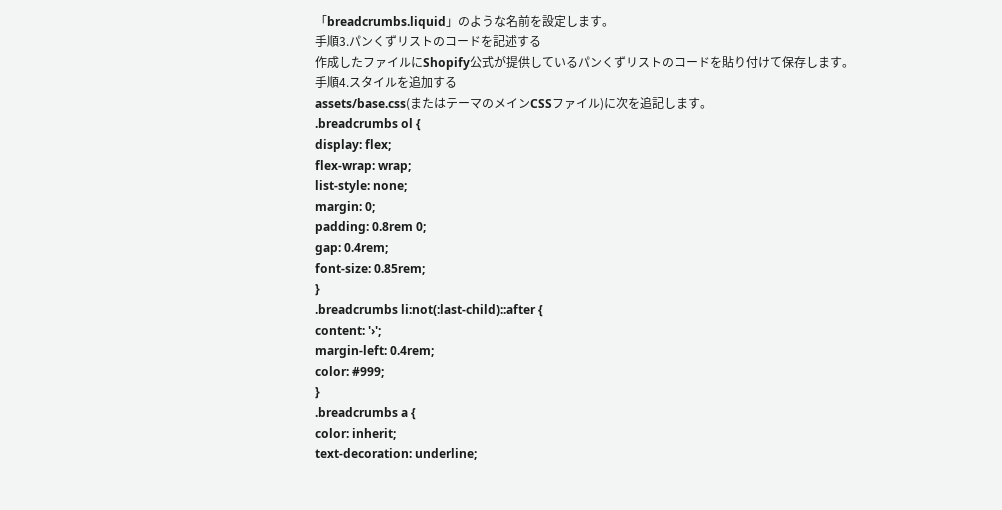「breadcrumbs.liquid」のような名前を設定します。
手順3.パンくずリストのコードを記述する
作成したファイルにShopify公式が提供しているパンくずリストのコードを貼り付けて保存します。
手順4.スタイルを追加する
assets/base.css(またはテーマのメインCSSファイル)に次を追記します。
.breadcrumbs ol {
display: flex;
flex-wrap: wrap;
list-style: none;
margin: 0;
padding: 0.8rem 0;
gap: 0.4rem;
font-size: 0.85rem;
}
.breadcrumbs li:not(:last-child)::after {
content: '›';
margin-left: 0.4rem;
color: #999;
}
.breadcrumbs a {
color: inherit;
text-decoration: underline;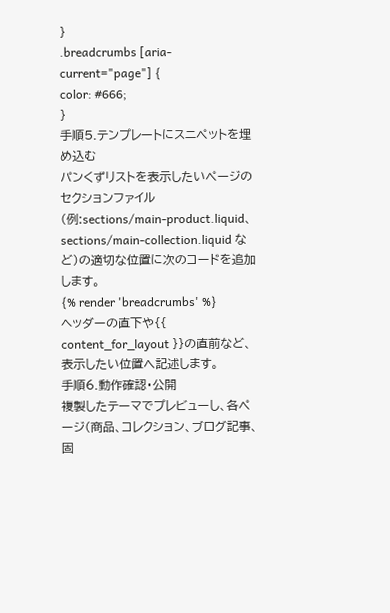}
.breadcrumbs [aria-current="page"] {
color: #666;
}
手順5.テンプレートにスニペットを埋め込む
パンくずリストを表示したいページのセクションファイル(例:sections/main-product.liquid、sections/main-collection.liquid など)の適切な位置に次のコードを追加します。
{% render 'breadcrumbs' %}
ヘッダーの直下や{{ content_for_layout }}の直前など、表示したい位置へ記述します。
手順6.動作確認・公開
複製したテーマでプレビューし、各ページ(商品、コレクション、ブログ記事、固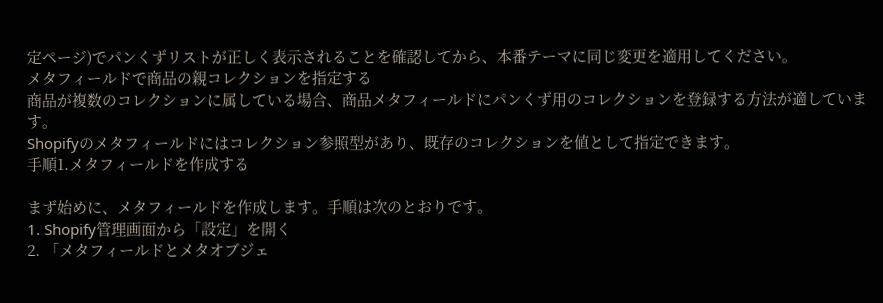定ページ)でパンくずリストが正しく表示されることを確認してから、本番テーマに同じ変更を適用してください。
メタフィールドで商品の親コレクションを指定する
商品が複数のコレクションに属している場合、商品メタフィールドにパンくず用のコレクションを登録する方法が適しています。
Shopifyのメタフィールドにはコレクション参照型があり、既存のコレクションを値として指定できます。
手順1.メタフィールドを作成する

まず始めに、メタフィールドを作成します。手順は次のとおりです。
1. Shopify管理画面から「設定」を開く
2. 「メタフィールドとメタオブジェ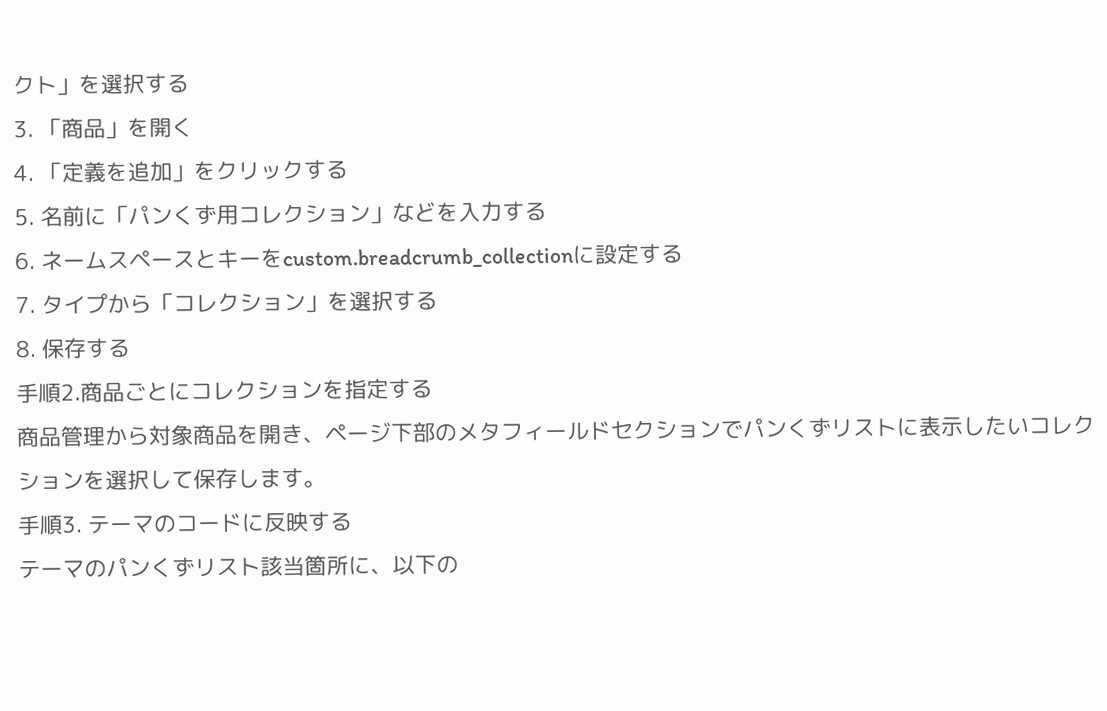クト」を選択する
3. 「商品」を開く
4. 「定義を追加」をクリックする
5. 名前に「パンくず用コレクション」などを入力する
6. ネームスペースとキーをcustom.breadcrumb_collectionに設定する
7. タイプから「コレクション」を選択する
8. 保存する
手順2.商品ごとにコレクションを指定する
商品管理から対象商品を開き、ページ下部のメタフィールドセクションでパンくずリストに表示したいコレクションを選択して保存します。
手順3. テーマのコードに反映する
テーマのパンくずリスト該当箇所に、以下の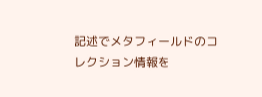記述でメタフィールドのコレクション情報を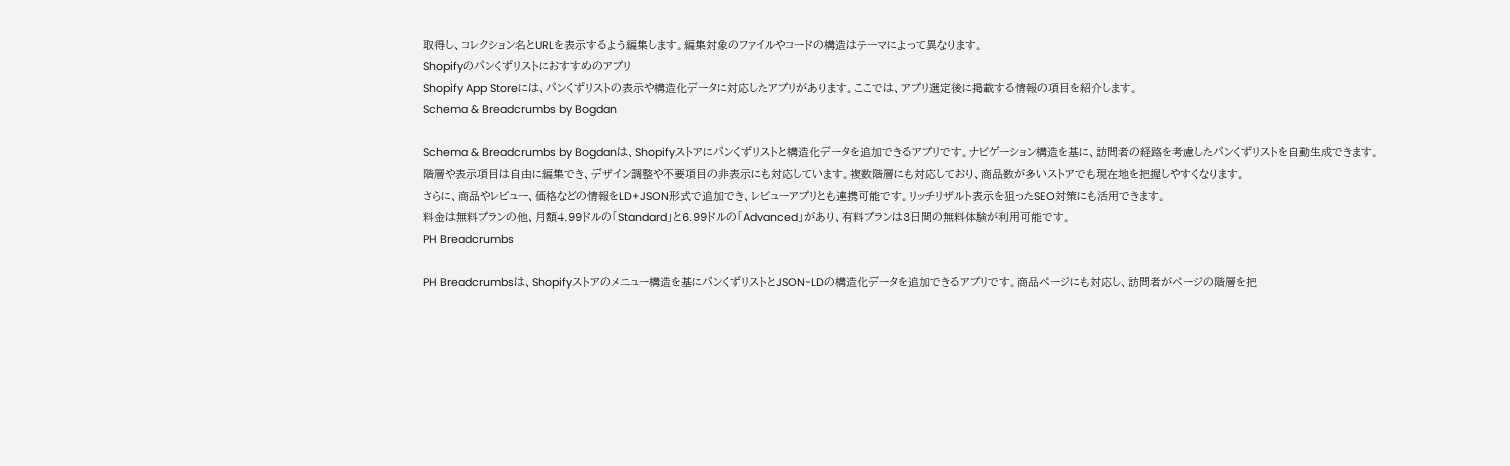取得し、コレクション名とURLを表示するよう編集します。編集対象のファイルやコードの構造はテーマによって異なります。
Shopifyのパンくずリストにおすすめのアプリ
Shopify App Storeには、パンくずリストの表示や構造化データに対応したアプリがあります。ここでは、アプリ選定後に掲載する情報の項目を紹介します。
Schema & Breadcrumbs by Bogdan

Schema & Breadcrumbs by Bogdanは、Shopifyストアにパンくずリストと構造化データを追加できるアプリです。ナビゲーション構造を基に、訪問者の経路を考慮したパンくずリストを自動生成できます。
階層や表示項目は自由に編集でき、デザイン調整や不要項目の非表示にも対応しています。複数階層にも対応しており、商品数が多いストアでも現在地を把握しやすくなります。
さらに、商品やレビュー、価格などの情報をLD+JSON形式で追加でき、レビューアプリとも連携可能です。リッチリザルト表示を狙ったSEO対策にも活用できます。
料金は無料プランの他、月額4.99ドルの「Standard」と6.99ドルの「Advanced」があり、有料プランは3日間の無料体験が利用可能です。
PH Breadcrumbs

PH Breadcrumbsは、Shopifyストアのメニュー構造を基にパンくずリストとJSON-LDの構造化データを追加できるアプリです。商品ページにも対応し、訪問者がページの階層を把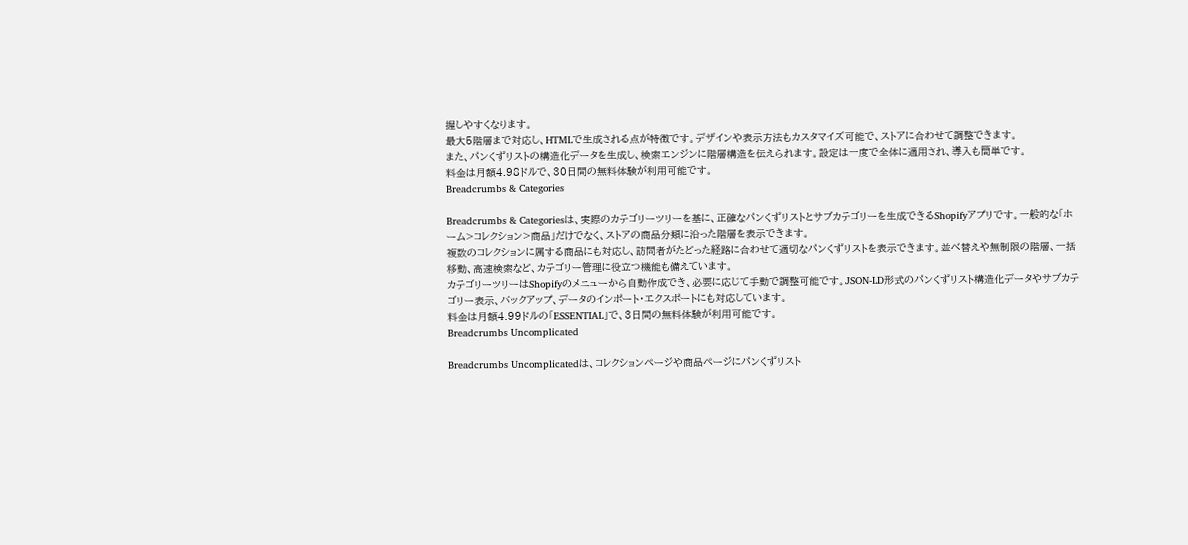握しやすくなります。
最大5階層まで対応し、HTMLで生成される点が特徴です。デザインや表示方法もカスタマイズ可能で、ストアに合わせて調整できます。
また、パンくずリストの構造化データを生成し、検索エンジンに階層構造を伝えられます。設定は一度で全体に適用され、導入も簡単です。
料金は月額4.98ドルで、30日間の無料体験が利用可能です。
Breadcrumbs & Categories

Breadcrumbs & Categoriesは、実際のカテゴリーツリーを基に、正確なパンくずリストとサブカテゴリーを生成できるShopifyアプリです。一般的な「ホーム>コレクション>商品」だけでなく、ストアの商品分類に沿った階層を表示できます。
複数のコレクションに属する商品にも対応し、訪問者がたどった経路に合わせて適切なパンくずリストを表示できます。並べ替えや無制限の階層、一括移動、高速検索など、カテゴリー管理に役立つ機能も備えています。
カテゴリーツリーはShopifyのメニューから自動作成でき、必要に応じて手動で調整可能です。JSON-LD形式のパンくずリスト構造化データやサブカテゴリー表示、バックアップ、データのインポート・エクスポートにも対応しています。
料金は月額4.99ドルの「ESSENTIAL」で、3日間の無料体験が利用可能です。
Breadcrumbs Uncomplicated

Breadcrumbs Uncomplicatedは、コレクションページや商品ページにパンくずリスト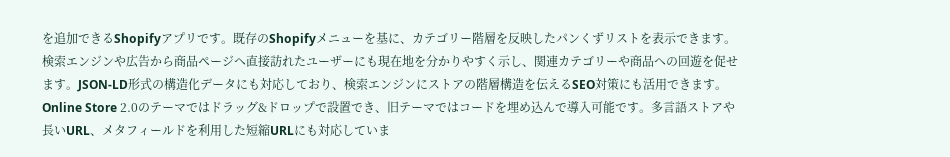を追加できるShopifyアプリです。既存のShopifyメニューを基に、カテゴリー階層を反映したパンくずリストを表示できます。
検索エンジンや広告から商品ページへ直接訪れたユーザーにも現在地を分かりやすく示し、関連カテゴリーや商品への回遊を促せます。JSON-LD形式の構造化データにも対応しており、検索エンジンにストアの階層構造を伝えるSEO対策にも活用できます。
Online Store 2.0のテーマではドラッグ&ドロップで設置でき、旧テーマではコードを埋め込んで導入可能です。多言語ストアや長いURL、メタフィールドを利用した短縮URLにも対応していま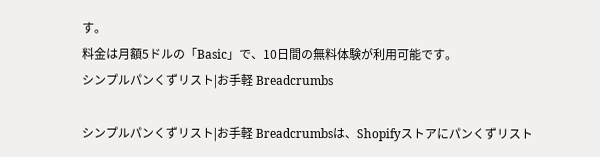す。
料金は月額5ドルの「Basic」で、10日間の無料体験が利用可能です。
シンプルパンくずリスト|お手軽 Breadcrumbs

シンプルパンくずリスト|お手軽 Breadcrumbsは、Shopifyストアにパンくずリスト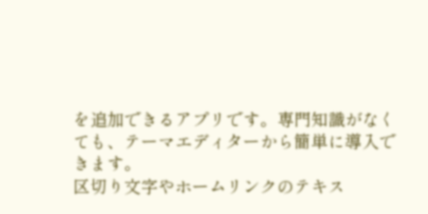を追加できるアプリです。専門知識がなくても、テーマエディターから簡単に導入できます。
区切り文字やホームリンクのテキス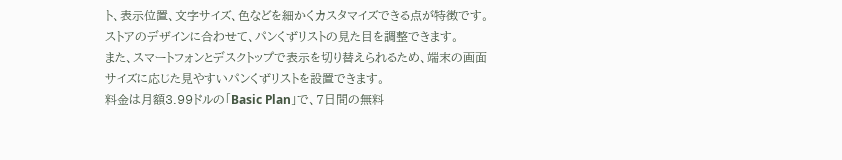ト、表示位置、文字サイズ、色などを細かくカスタマイズできる点が特徴です。ストアのデザインに合わせて、パンくずリストの見た目を調整できます。
また、スマートフォンとデスクトップで表示を切り替えられるため、端末の画面サイズに応じた見やすいパンくずリストを設置できます。
料金は月額3.99ドルの「Basic Plan」で、7日間の無料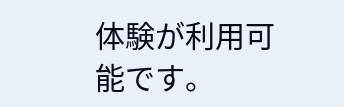体験が利用可能です。